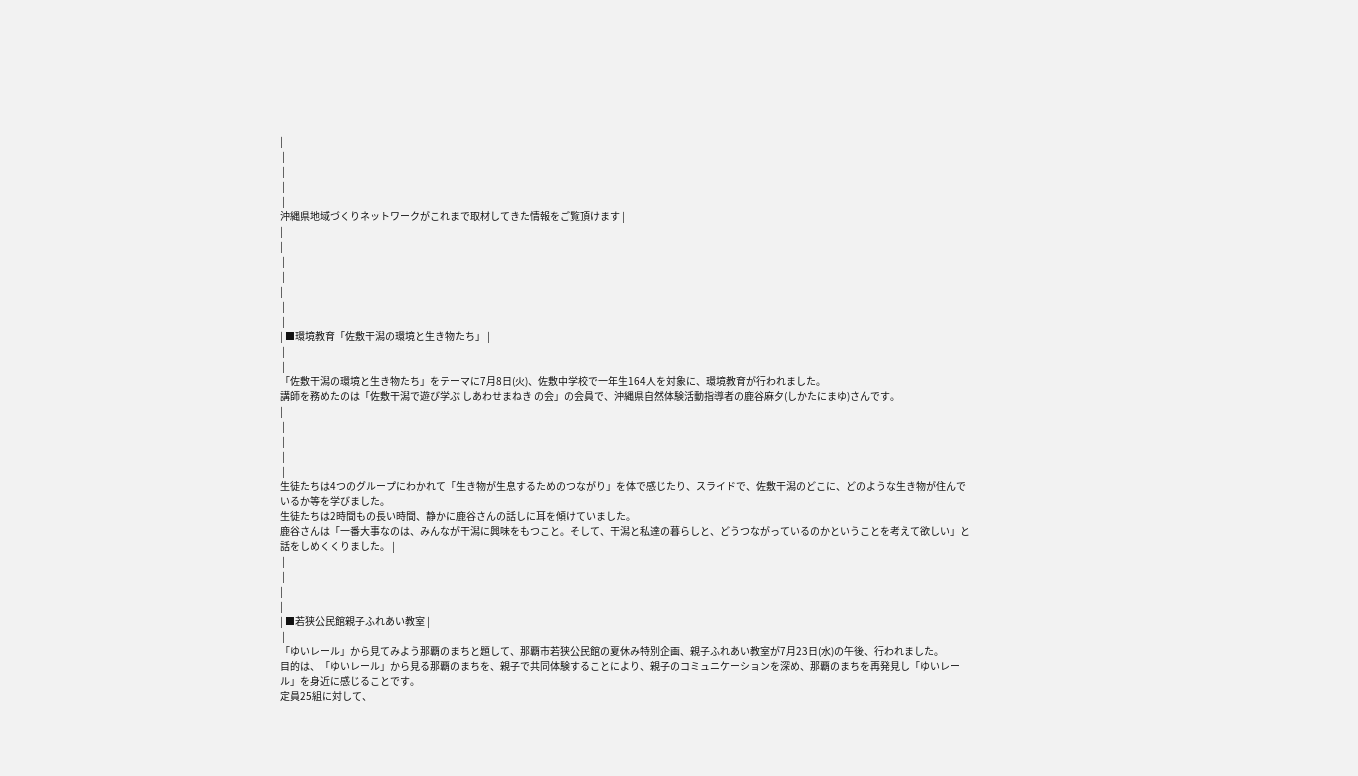|
 |
 |
 |
 |
沖縄県地域づくりネットワークがこれまで取材してきた情報をご覧頂けます |
|
|
 |
 |
|
 |
 |
| ■環境教育「佐敷干潟の環境と生き物たち」 |
 |
 |
「佐敷干潟の環境と生き物たち」をテーマに7月8日(火)、佐敷中学校で一年生164人を対象に、環境教育が行われました。
講師を務めたのは「佐敷干潟で遊び学ぶ しあわせまねき の会」の会員で、沖縄県自然体験活動指導者の鹿谷麻夕(しかたにまゆ)さんです。
|
 |
 |
 |
 |
生徒たちは4つのグループにわかれて「生き物が生息するためのつながり」を体で感じたり、スライドで、佐敷干潟のどこに、どのような生き物が住んでいるか等を学びました。
生徒たちは2時間もの長い時間、静かに鹿谷さんの話しに耳を傾けていました。
鹿谷さんは「一番大事なのは、みんなが干潟に興味をもつこと。そして、干潟と私達の暮らしと、どうつながっているのかということを考えて欲しい」と話をしめくくりました。 |
 |
 |
|
|
| ■若狭公民館親子ふれあい教室 |
 |
「ゆいレール」から見てみよう那覇のまちと題して、那覇市若狭公民館の夏休み特別企画、親子ふれあい教室が7月23日(水)の午後、行われました。
目的は、「ゆいレール」から見る那覇のまちを、親子で共同体験することにより、親子のコミュニケーションを深め、那覇のまちを再発見し「ゆいレール」を身近に感じることです。
定員25組に対して、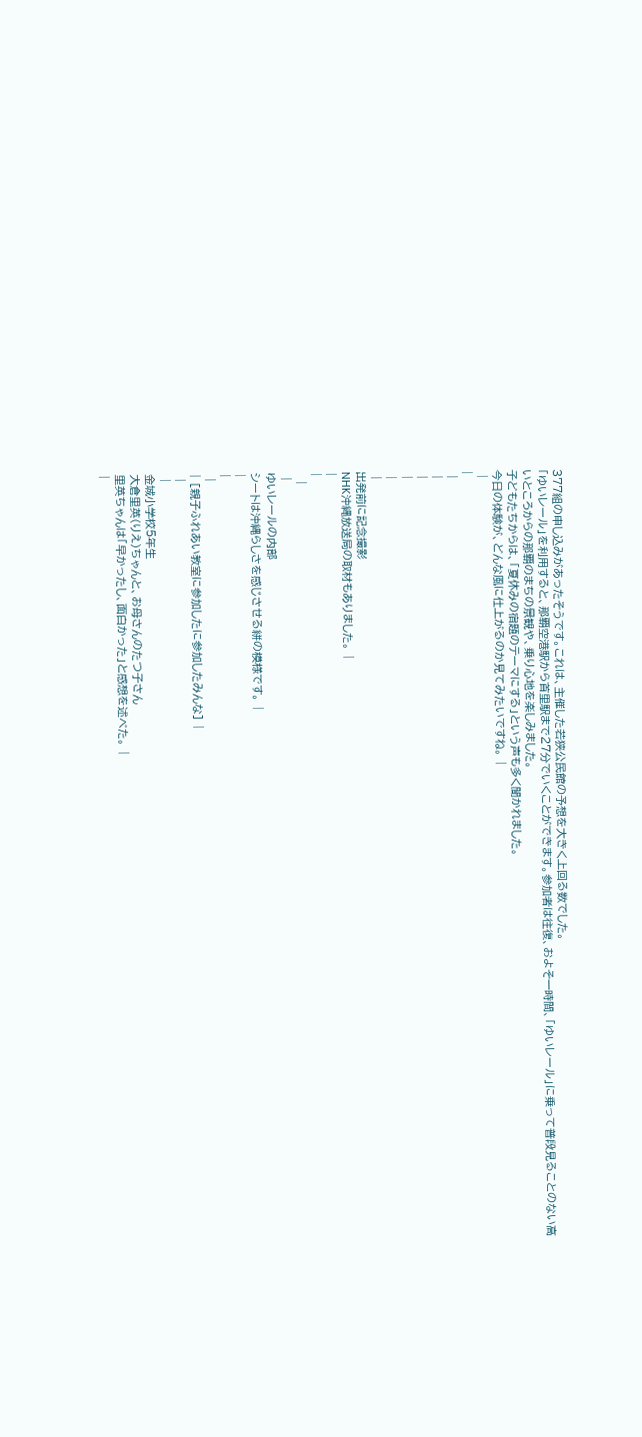377組の申し込みがあったそうです。これは、主催した若狭公民館の予想を大きく上回る数でした。
「ゆいレール」を利用すると、那覇空港駅から首里駅まで27分でいくことができます。参加者は往復、およそ一時間、「ゆいレール」に乗って普段見ることのない高いところからの那覇のまちの景観や、乗り心地を楽しみました。
子どもたちからは、「夏休みの宿題のテーマにする」という声も多く聞かれました。
今日の体験が、どんな風に仕上がるのか見てみたいですね。 |
 |
|
 |
 |
 |
 |
 |
 |
出発前に記念撮影
NHK沖縄放送局の取材もありました。 |
|
|
  |
 |
ゆいレールの内部
シートは沖縄らしさを感じさせる絣の模様です。 |
|
|
 |
| [親子ふれあい教室に参加したに参加したみんな] |
 |
 |
金城小学校5年生
大倉里英(りえ)ちゃんと、お母さんのたつ子さん
里英ちゃんは「早かったし、面白かった」と感想を述べた。 |
|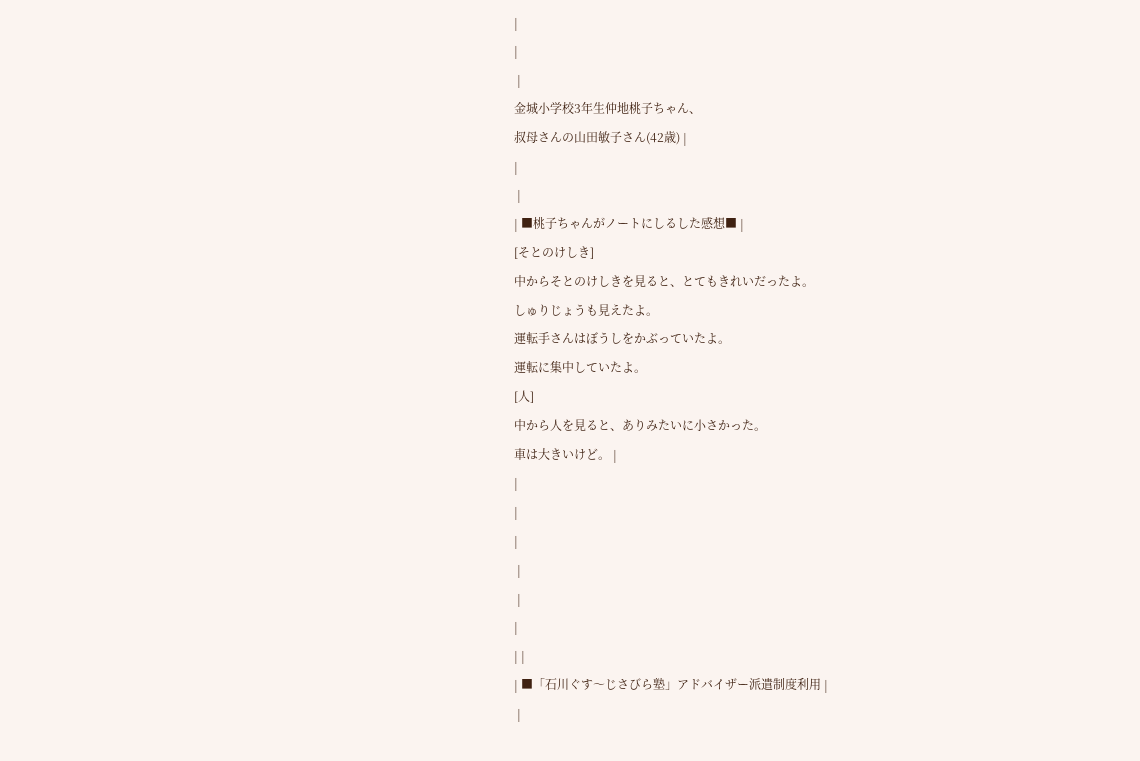|
|
 |
金城小学校3年生仲地桃子ちゃん、
叔母さんの山田敏子さん(42歳) |
|
 |
| ■桃子ちゃんがノートにしるした感想■ |
[そとのけしき]
中からそとのけしきを見ると、とてもきれいだったよ。
しゅりじょうも見えたよ。
運転手さんはぼうしをかぶっていたよ。
運転に集中していたよ。
[人]
中から人を見ると、ありみたいに小さかった。
車は大きいけど。 |
|
|
|
 |
 |
|
| |
| ■「石川ぐす〜じさびら塾」アドバイザー派遣制度利用 |
 |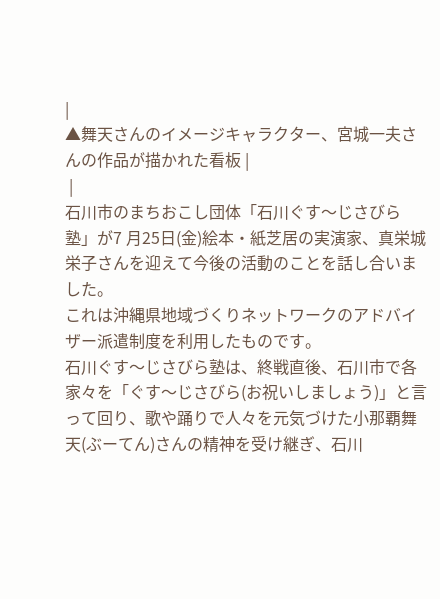|
▲舞天さんのイメージキャラクター、宮城一夫さんの作品が描かれた看板 |
 |
石川市のまちおこし団体「石川ぐす〜じさびら塾」が7 月25日(金)絵本・紙芝居の実演家、真栄城栄子さんを迎えて今後の活動のことを話し合いました。
これは沖縄県地域づくりネットワークのアドバイザー派遣制度を利用したものです。
石川ぐす〜じさびら塾は、終戦直後、石川市で各家々を「ぐす〜じさびら(お祝いしましょう)」と言って回り、歌や踊りで人々を元気づけた小那覇舞天(ぶーてん)さんの精神を受け継ぎ、石川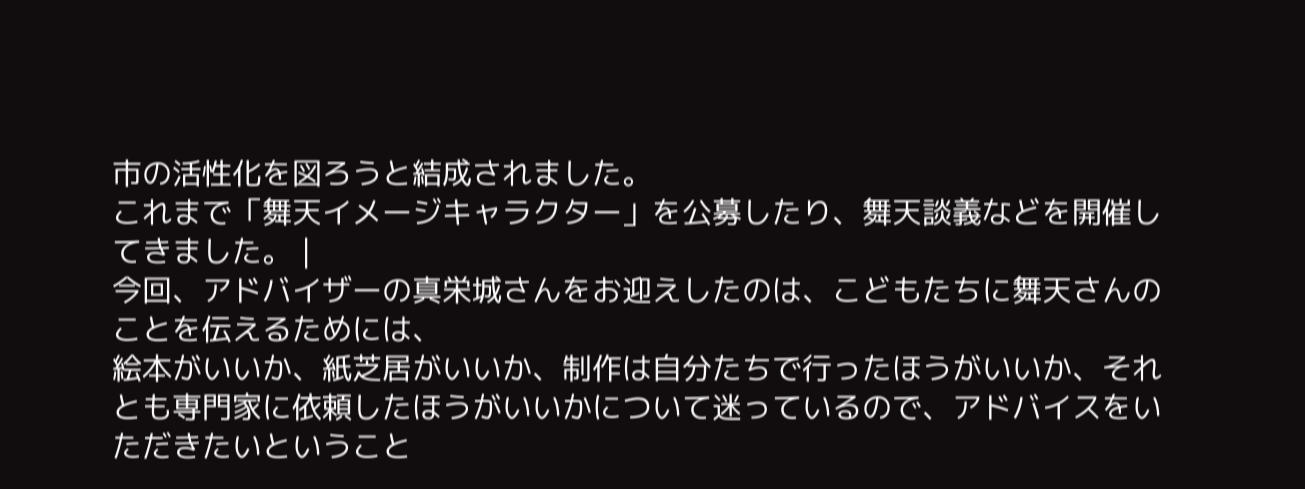市の活性化を図ろうと結成されました。
これまで「舞天イメージキャラクター」を公募したり、舞天談義などを開催してきました。 |
今回、アドバイザーの真栄城さんをお迎えしたのは、こどもたちに舞天さんのことを伝えるためには、
絵本がいいか、紙芝居がいいか、制作は自分たちで行ったほうがいいか、それとも専門家に依頼したほうがいいかについて迷っているので、アドバイスをいただきたいということ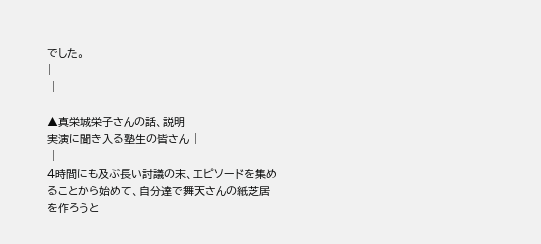でした。
|
 |

▲真栄城栄子さんの話、説明
実演に聞き入る塾生の皆さん |
 |
4時間にも及ぶ長い討議の末、エピソードを集めることから始めて、自分達で舞天さんの紙芝居を作ろうと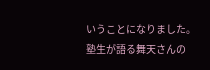いうことになりました。
塾生が語る舞天さんの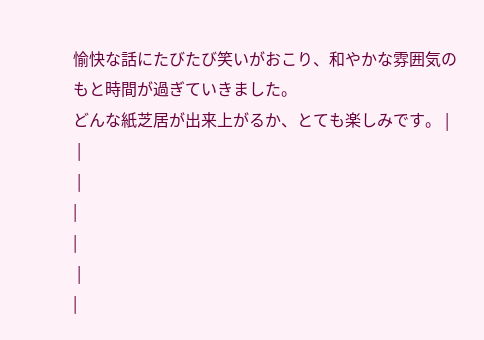愉快な話にたびたび笑いがおこり、和やかな雰囲気のもと時間が過ぎていきました。
どんな紙芝居が出来上がるか、とても楽しみです。 |
 |
 |
|
|
 |
|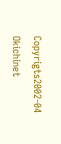Copyrigts2002-04 Okichinet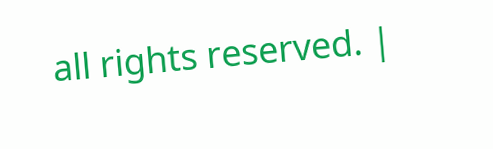all rights reserved. |